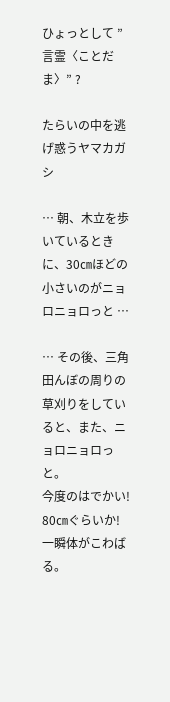ひょっとして ”言霊〈ことだま〉” ?

たらいの中を逃げ惑うヤマカガシ

… 朝、木立を歩いているときに、30㎝ほどの小さいのがニョロニョロっと …

… その後、三角田んぼの周りの草刈りをしていると、また、ニョロニョロっと。
今度のはでかい!
80㎝ぐらいか!
一瞬体がこわばる。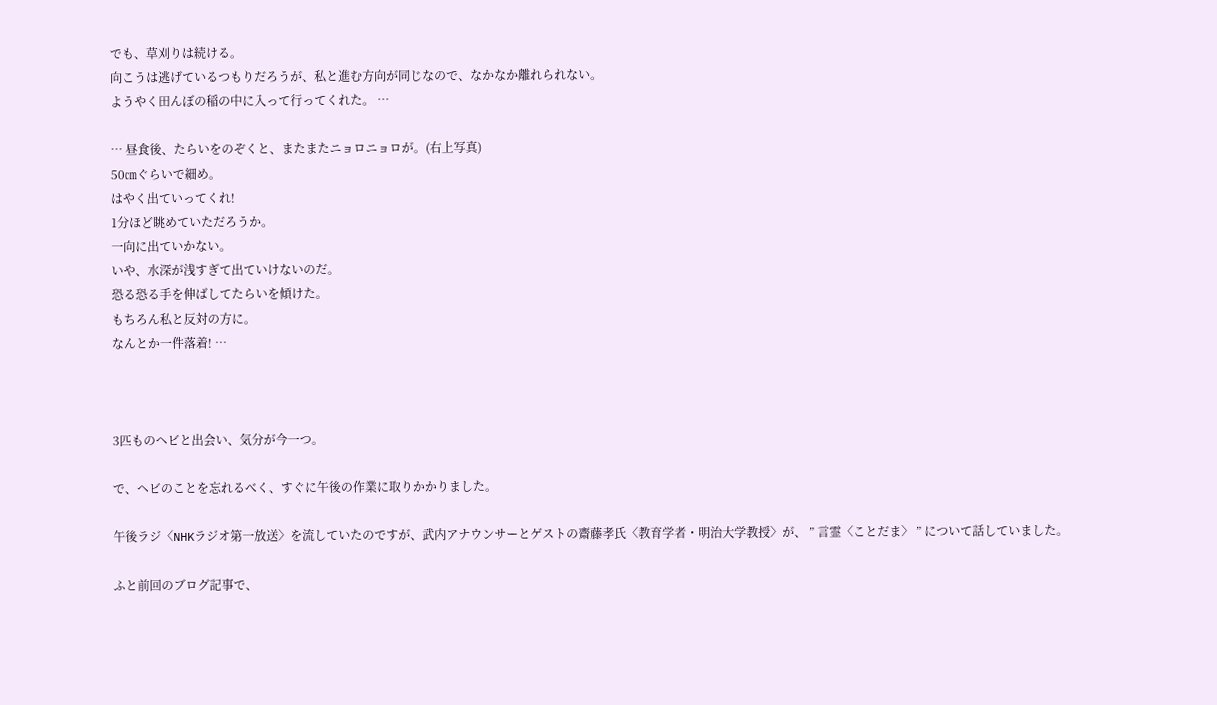でも、草刈りは続ける。
向こうは逃げているつもりだろうが、私と進む方向が同じなので、なかなか離れられない。
ようやく田んぼの稲の中に入って行ってくれた。 …

… 昼食後、たらいをのぞくと、またまたニョロニョロが。(右上写真)
50㎝ぐらいで細め。
はやく出ていってくれ!
1分ほど眺めていただろうか。
一向に出ていかない。
いや、水深が浅すぎて出ていけないのだ。
恐る恐る手を伸ばしてたらいを傾けた。
もちろん私と反対の方に。
なんとか一件落着! …



3匹ものヘビと出会い、気分が今一つ。

で、ヘビのことを忘れるべく、すぐに午後の作業に取りかかりました。

午後ラジ〈NHKラジオ第一放送〉を流していたのですが、武内アナウンサーとゲストの齋藤孝氏〈教育学者・明治大学教授〉が、 ” 言霊〈ことだま〉 ” について話していました。

ふと前回のブログ記事で、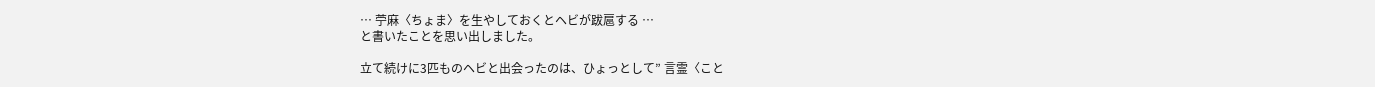… 苧麻〈ちょま〉を生やしておくとヘビが跋扈する …
と書いたことを思い出しました。

立て続けに3匹ものヘビと出会ったのは、ひょっとして” 言霊〈こと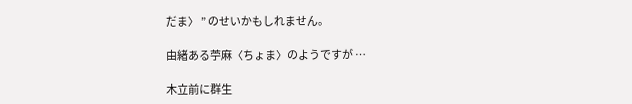だま〉 ” のせいかもしれません。

由緒ある苧麻〈ちょま〉のようですが …

木立前に群生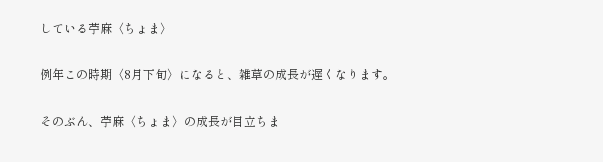している苧麻〈ちょま〉

例年この時期〈8月下旬〉になると、雑草の成長が遅くなります。

そのぶん、苧麻〈ちょま〉の成長が目立ちま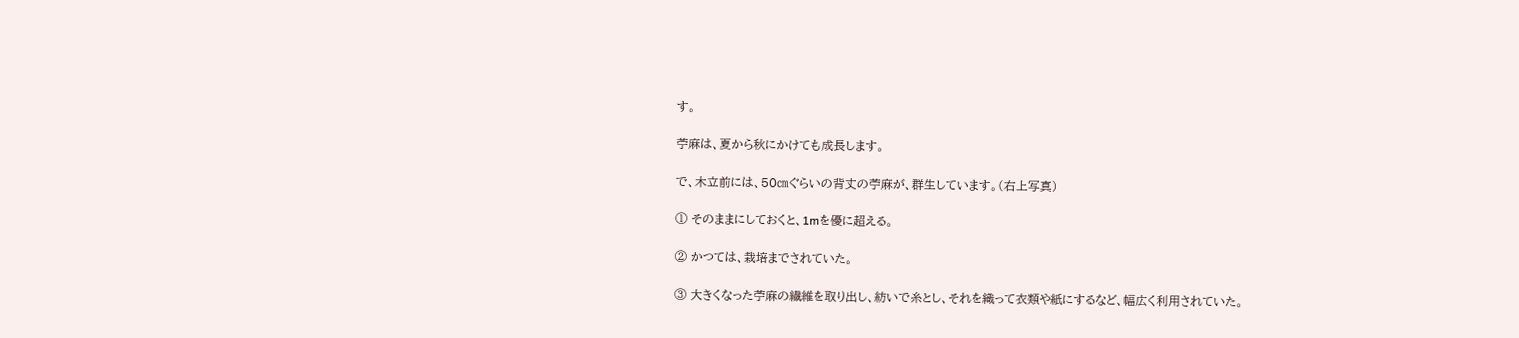す。

苧麻は、夏から秋にかけても成長します。

で、木立前には、50㎝ぐらいの背丈の苧麻が、群生しています。(右上写真)

① そのままにしておくと、1mを優に超える。

② かつては、栽培までされていた。

③ 大きくなった苧麻の繊維を取り出し、紡いで糸とし、それを織って衣類や紙にするなど、幅広く利用されていた。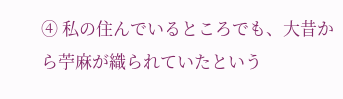④ 私の住んでいるところでも、大昔から苧麻が織られていたという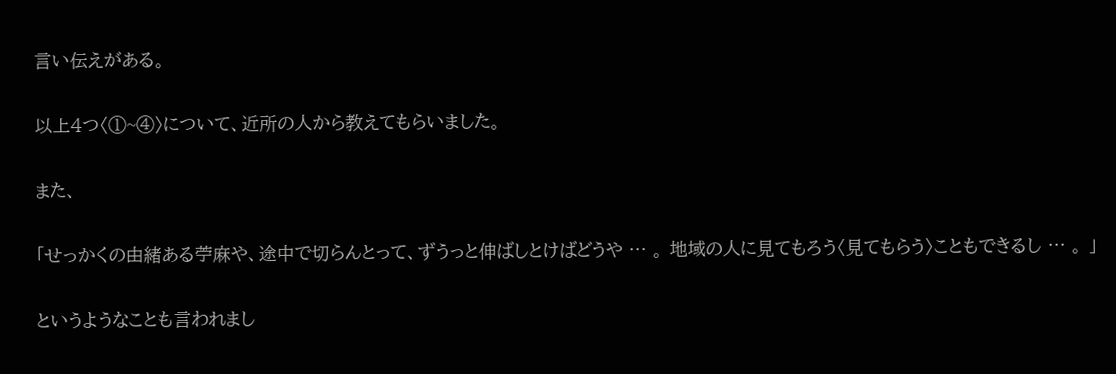言い伝えがある。

以上4つ〈①~④〉について、近所の人から教えてもらいました。

また、

「せっかくの由緒ある苧麻や、途中で切らんとって、ずうっと伸ばしとけばどうや … 。 地域の人に見てもろう〈見てもらう〉こともできるし … 。 」

というようなことも言われまし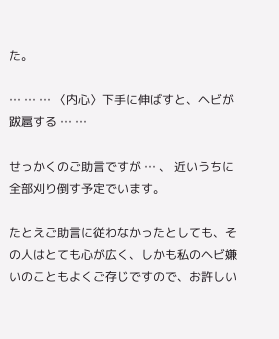た。

… … … 〈内心〉下手に伸ばすと、ヘビが跋扈する … …

せっかくのご助言ですが … 、 近いうちに全部刈り倒す予定でいます。

たとえご助言に従わなかったとしても、その人はとても心が広く、しかも私のヘビ嫌いのこともよくご存じですので、お許しい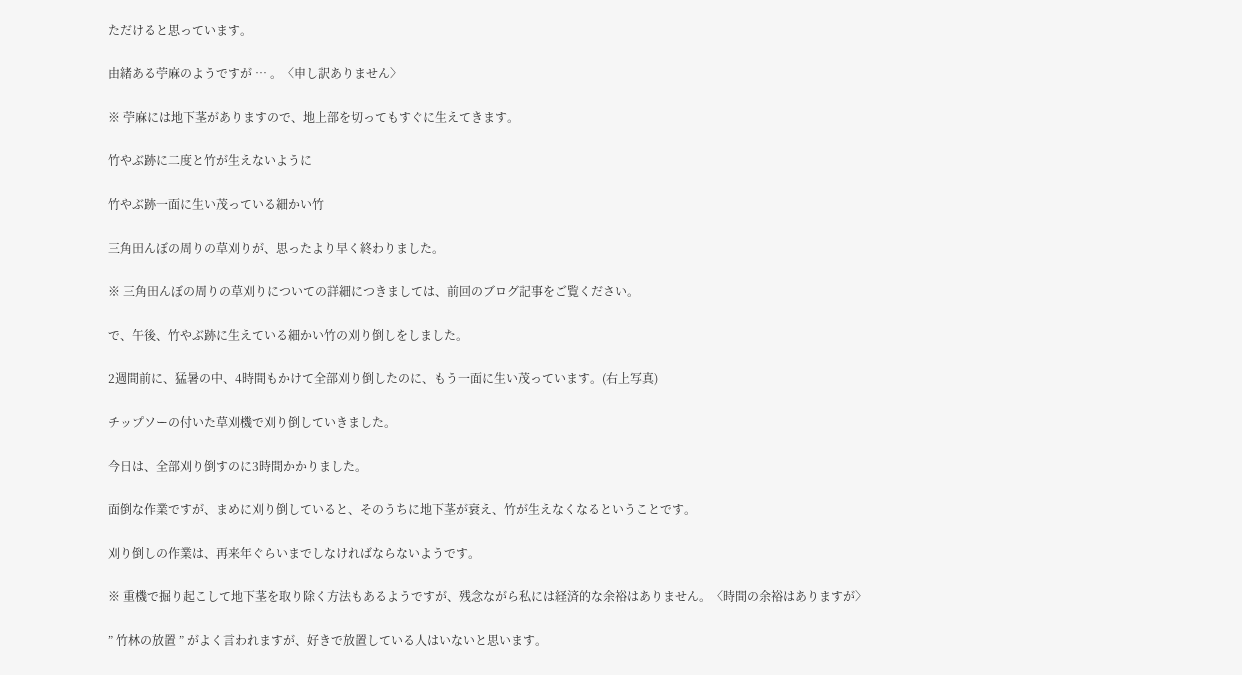ただけると思っています。

由緒ある苧麻のようですが … 。〈申し訳ありません〉

※ 苧麻には地下茎がありますので、地上部を切ってもすぐに生えてきます。

竹やぶ跡に二度と竹が生えないように

竹やぶ跡一面に生い茂っている細かい竹

三角田んぼの周りの草刈りが、思ったより早く終わりました。

※ 三角田んぼの周りの草刈りについての詳細につきましては、前回のブログ記事をご覧ください。

で、午後、竹やぶ跡に生えている細かい竹の刈り倒しをしました。

2週間前に、猛暑の中、4時間もかけて全部刈り倒したのに、もう一面に生い茂っています。(右上写真)

チップソーの付いた草刈機で刈り倒していきました。

今日は、全部刈り倒すのに3時間かかりました。

面倒な作業ですが、まめに刈り倒していると、そのうちに地下茎が衰え、竹が生えなくなるということです。

刈り倒しの作業は、再来年ぐらいまでしなければならないようです。

※ 重機で掘り起こして地下茎を取り除く方法もあるようですが、残念ながら私には経済的な余裕はありません。〈時間の余裕はありますが〉

” 竹林の放置 ” がよく言われますが、好きで放置している人はいないと思います。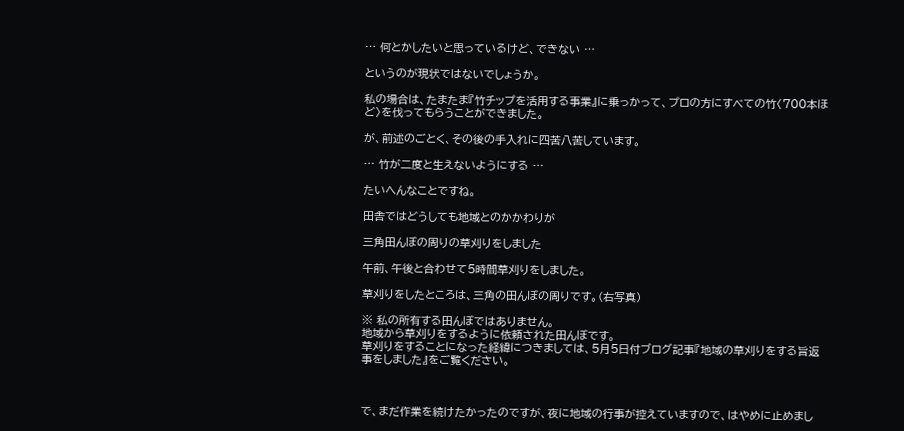… 何とかしたいと思っているけど、できない …

というのが現状ではないでしょうか。

私の場合は、たまたま『竹チップを活用する事業』に乗っかって、プロの方にすべての竹〈700本ほど〉を伐ってもらうことができました。

が、前述のごとく、その後の手入れに四苦八苦しています。

… 竹が二度と生えないようにする …

たいへんなことですね。

田舎ではどうしても地域とのかかわりが

三角田んぼの周りの草刈りをしました

午前、午後と合わせて5時間草刈りをしました。

草刈りをしたところは、三角の田んぼの周りです。(右写真)

※ 私の所有する田んぼではありません。
地域から草刈りをするように依頼された田んぼです。
草刈りをすることになった経緯につきましては、5月5日付ブログ記事『地域の草刈りをする旨返事をしました』をご覧ください。



で、まだ作業を続けたかったのですが、夜に地域の行事が控えていますので、はやめに止めまし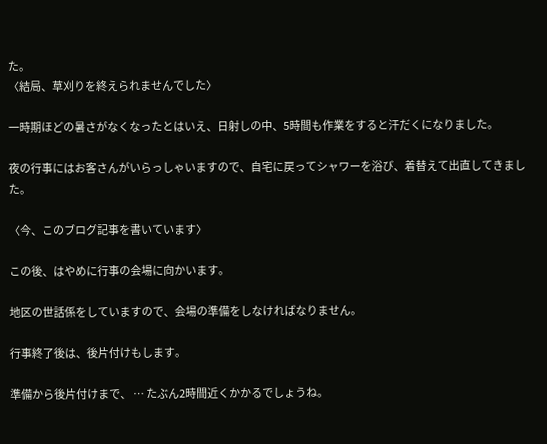た。
〈結局、草刈りを終えられませんでした〉

一時期ほどの暑さがなくなったとはいえ、日射しの中、5時間も作業をすると汗だくになりました。

夜の行事にはお客さんがいらっしゃいますので、自宅に戻ってシャワーを浴び、着替えて出直してきました。

〈今、このブログ記事を書いています〉

この後、はやめに行事の会場に向かいます。

地区の世話係をしていますので、会場の準備をしなければなりません。

行事終了後は、後片付けもします。

準備から後片付けまで、 … たぶん2時間近くかかるでしょうね。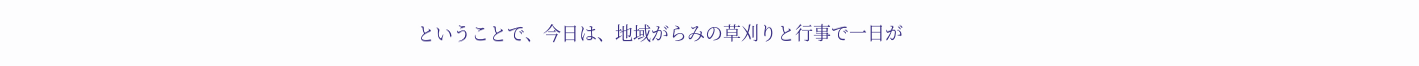ということで、今日は、地域がらみの草刈りと行事で一日が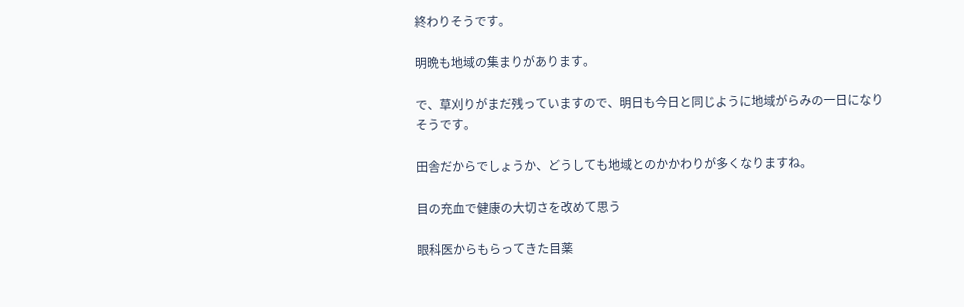終わりそうです。

明晩も地域の集まりがあります。

で、草刈りがまだ残っていますので、明日も今日と同じように地域がらみの一日になりそうです。

田舎だからでしょうか、どうしても地域とのかかわりが多くなりますね。

目の充血で健康の大切さを改めて思う

眼科医からもらってきた目薬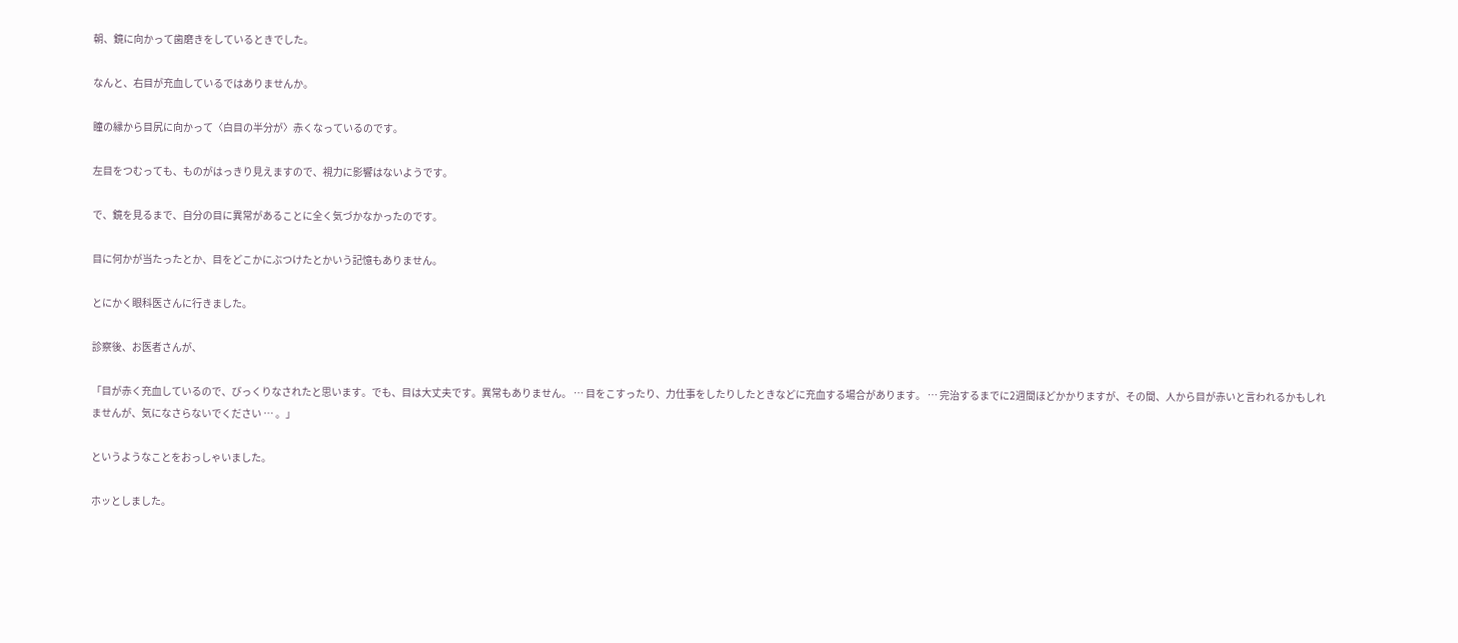朝、鏡に向かって歯磨きをしているときでした。

なんと、右目が充血しているではありませんか。

瞳の縁から目尻に向かって〈白目の半分が〉赤くなっているのです。

左目をつむっても、ものがはっきり見えますので、視力に影響はないようです。

で、鏡を見るまで、自分の目に異常があることに全く気づかなかったのです。

目に何かが当たったとか、目をどこかにぶつけたとかいう記憶もありません。

とにかく眼科医さんに行きました。

診察後、お医者さんが、

「目が赤く充血しているので、びっくりなされたと思います。でも、目は大丈夫です。異常もありません。 … 目をこすったり、力仕事をしたりしたときなどに充血する場合があります。 … 完治するまでに2週間ほどかかりますが、その間、人から目が赤いと言われるかもしれませんが、気になさらないでください … 。」

というようなことをおっしゃいました。

ホッとしました。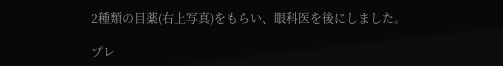2種類の目薬(右上写真)をもらい、眼科医を後にしました。

プレ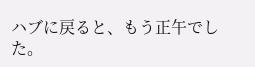ハブに戻ると、もう正午でした。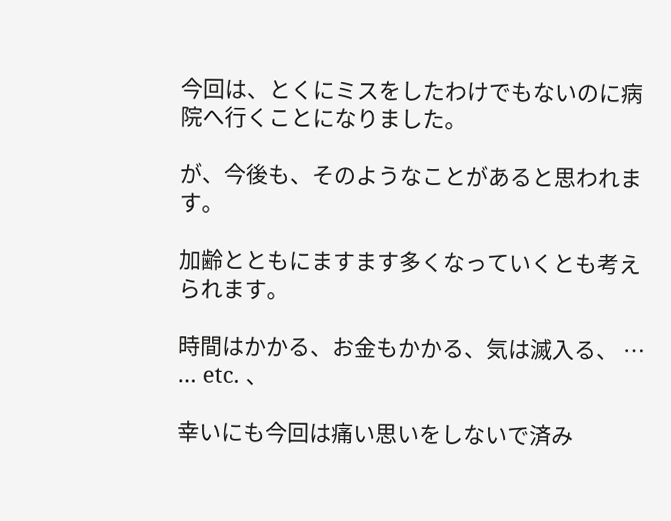今回は、とくにミスをしたわけでもないのに病院へ行くことになりました。

が、今後も、そのようなことがあると思われます。

加齢とともにますます多くなっていくとも考えられます。

時間はかかる、お金もかかる、気は滅入る、 … … etc. 、

幸いにも今回は痛い思いをしないで済み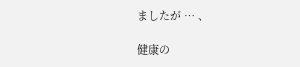ましたが … 、

健康の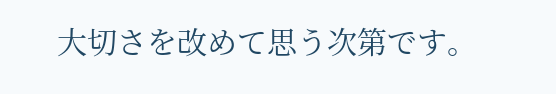大切さを改めて思う次第です。